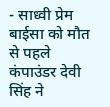- साध्वी प्रेम बाईसा को मौत से पहले कंपाउंडर देवी सिंह ने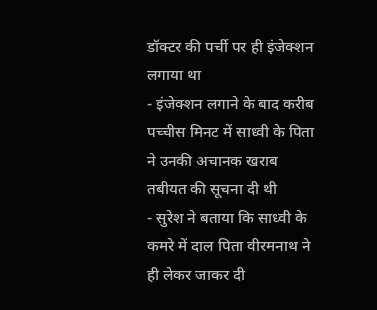डॉक्टर की पर्ची पर ही इंजेक्शन लगाया था
- इंजेक्शन लगाने के बाद करीब पच्चीस मिनट में साध्वी के पिता ने उनकी अचानक खराब तबीयत की सूचना दी थी
- सुरेश ने बताया कि साध्वी के कमरे में दाल पिता वीरमनाथ ने ही लेकर जाकर दी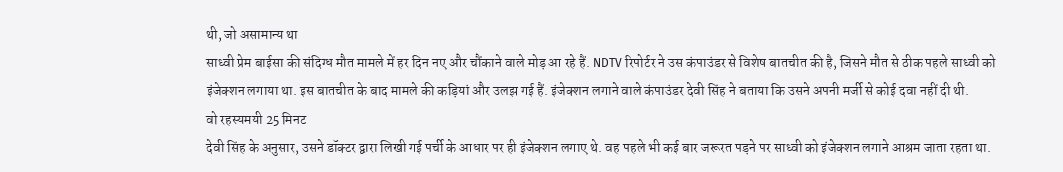थी, जो असामान्य था
साध्वी प्रेम बाईसा की संदिग्ध मौत मामले में हर दिन नए और चौंकाने वाले मोड़ आ रहे हैं. NDTV रिपोर्टर ने उस कंपाउंडर से विशेष बातचीत की है, जिसने मौत से ठीक पहले साध्वी को इंजेक्शन लगाया था. इस बातचीत के बाद मामले की कड़ियां और उलझ गई हैं. इंजेक्शन लगाने वाले कंपाउंडर देवी सिंह ने बताया कि उसने अपनी मर्जी से कोई दवा नहीं दी थी.
वो रहस्यमयी 25 मिनट
देवी सिंह के अनुसार, उसने डॉक्टर द्वारा लिखी गई पर्ची के आधार पर ही इंजेक्शन लगाए थे. वह पहले भी कई बार जरूरत पड़ने पर साध्वी को इंजेक्शन लगाने आश्रम जाता रहता था.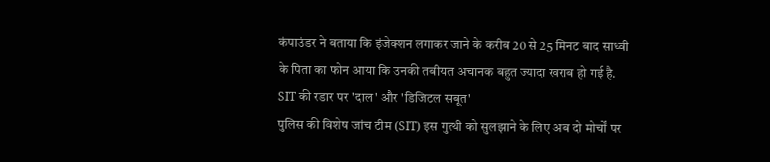कंपाउंडर ने बताया कि इंजेक्शन लगाकर जाने के करीब 20 से 25 मिनट बाद साध्वी के पिता का फोन आया कि उनकी तबीयत अचानक बहुत ज्यादा खराब हो गई है.
SIT की रडार पर 'दाल' और 'डिजिटल सबूत'
पुलिस की विशेष जांच टीम (SIT) इस गुत्थी को सुलझाने के लिए अब दो मोर्चों पर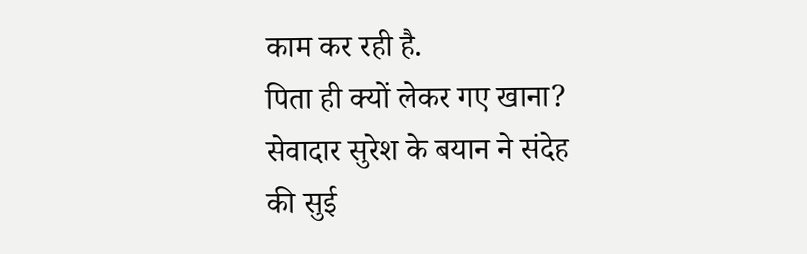काम कर रही है.
पिता ही क्यों लेकर गए खाना?
सेवादार सुरेश के बयान ने संदेह की सुई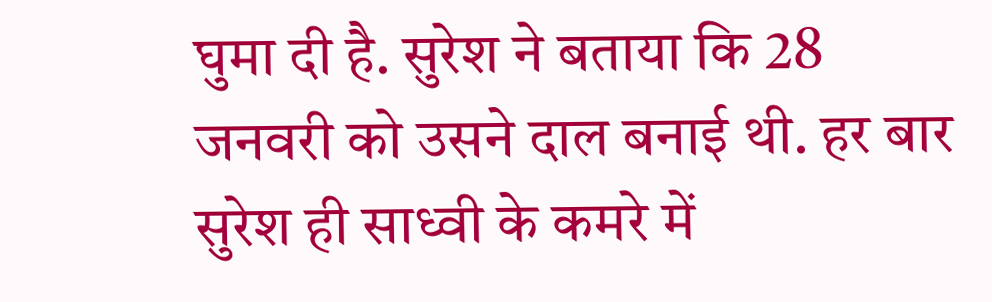घुमा दी है. सुरेश ने बताया कि 28 जनवरी को उसने दाल बनाई थी. हर बार सुरेश ही साध्वी के कमरे में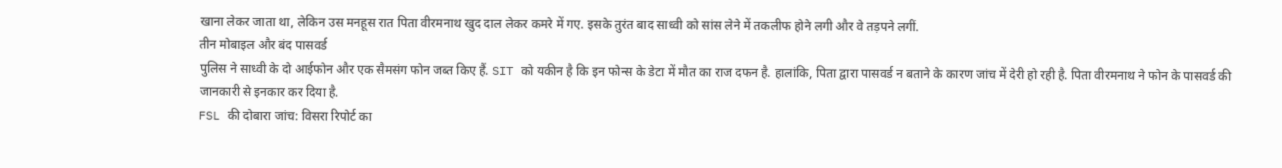खाना लेकर जाता था, लेकिन उस मनहूस रात पिता वीरमनाथ खुद दाल लेकर कमरे में गए. इसके तुरंत बाद साध्वी को सांस लेने में तकलीफ होने लगी और वे तड़पने लगीं.
तीन मोबाइल और बंद पासवर्ड
पुलिस ने साध्वी के दो आईफोन और एक सैमसंग फोन जब्त किए हैं. SIT को यकीन है कि इन फोन्स के डेटा में मौत का राज दफन है. हालांकि, पिता द्वारा पासवर्ड न बताने के कारण जांच में देरी हो रही है. पिता वीरमनाथ ने फोन के पासवर्ड की जानकारी से इनकार कर दिया है.
FSL की दोबारा जांच: विसरा रिपोर्ट का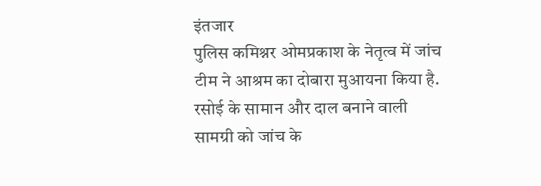इंतजार
पुलिस कमिश्नर ओमप्रकाश के नेतृत्व में जांच टीम ने आश्रम का दोबारा मुआयना किया है. रसोई के सामान और दाल बनाने वाली सामग्री को जांच के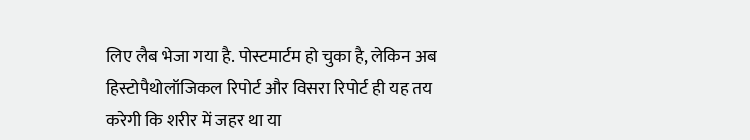लिए लैब भेजा गया है. पोस्टमार्टम हो चुका है, लेकिन अब हिस्टोपैथोलॉजिकल रिपोर्ट और विसरा रिपोर्ट ही यह तय करेगी कि शरीर में जहर था या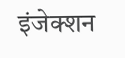इंजेक्शन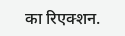का रिएक्शन.